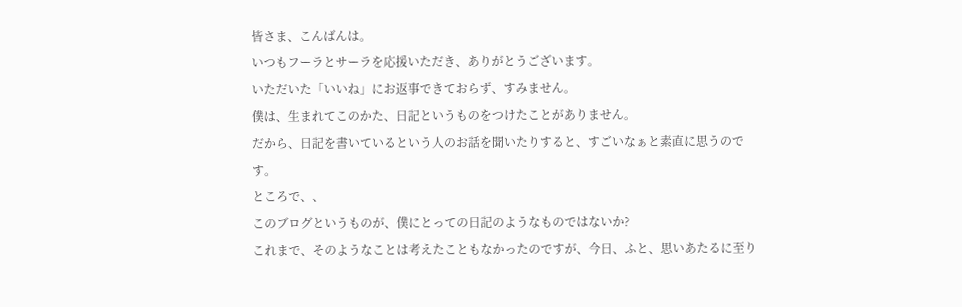皆さま、こんばんは。
いつもフーラとサーラを応援いただき、ありがとうございます。
いただいた「いいね」にお返事できておらず、すみません。
僕は、生まれてこのかた、日記というものをつけたことがありません。
だから、日記を書いているという人のお話を聞いたりすると、すごいなぁと素直に思うのです。
ところで、、
このブログというものが、僕にとっての日記のようなものではないか?
これまで、そのようなことは考えたこともなかったのですが、今日、ふと、思いあたるに至り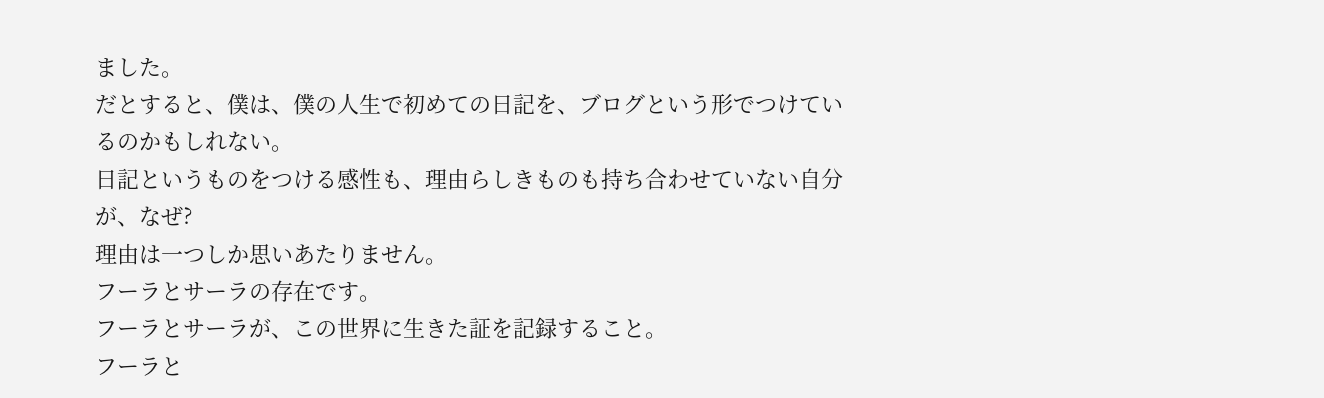ました。
だとすると、僕は、僕の人生で初めての日記を、ブログという形でつけているのかもしれない。
日記というものをつける感性も、理由らしきものも持ち合わせていない自分が、なぜ?
理由は一つしか思いあたりません。
フーラとサーラの存在です。
フーラとサーラが、この世界に生きた証を記録すること。
フーラと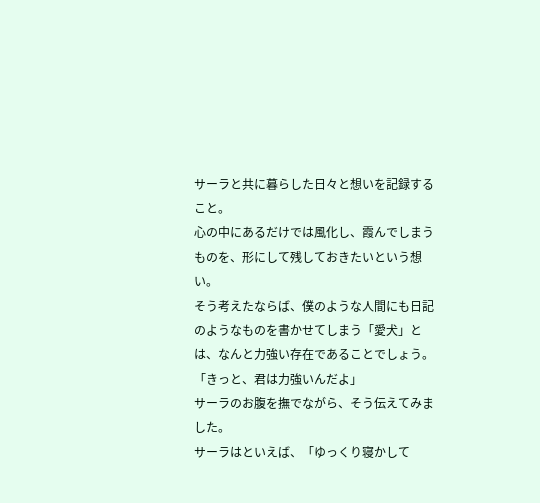サーラと共に暮らした日々と想いを記録すること。
心の中にあるだけでは風化し、霞んでしまうものを、形にして残しておきたいという想い。
そう考えたならば、僕のような人間にも日記のようなものを書かせてしまう「愛犬」とは、なんと力強い存在であることでしょう。
「きっと、君は力強いんだよ」
サーラのお腹を撫でながら、そう伝えてみました。
サーラはといえば、「ゆっくり寝かして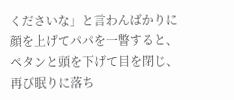くださいな」と言わんばかりに顔を上げてパパを一瞥すると、ペタンと頭を下げて目を閉じ、再び眠りに落ち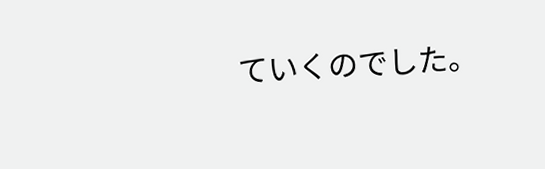ていくのでした。